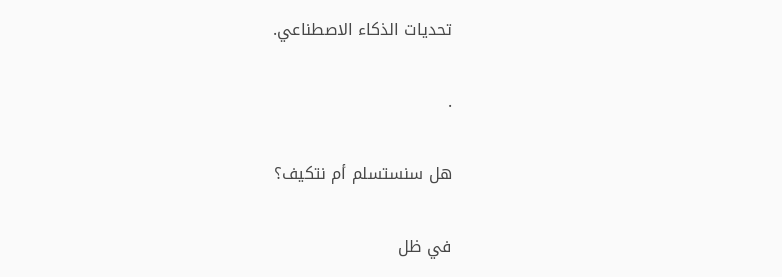تحديات الذكاء الاصطناعي.

.

هل سنستسلم أم نتكيف؟

في ظل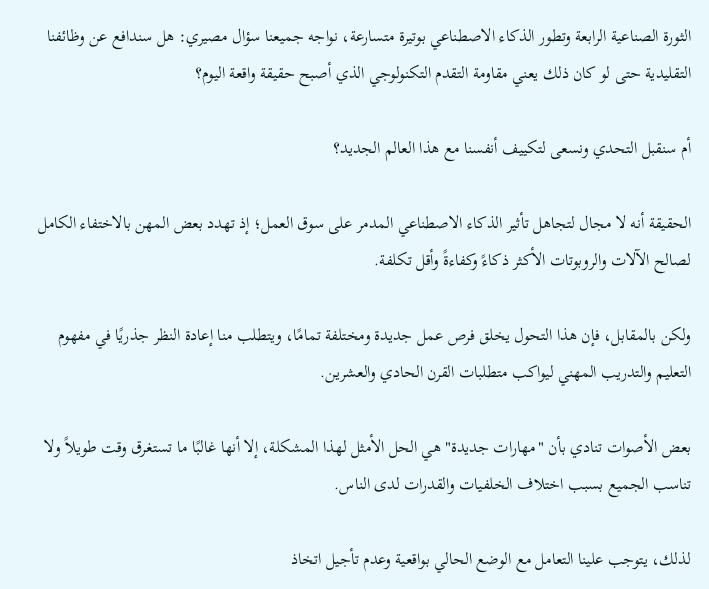الثورة الصناعية الرابعة وتطور الذكاء الاصطناعي بوتيرة متسارعة، نواجه جميعنا سؤال مصيري: هل سندافع عن وظائفنا التقليدية حتى لو كان ذلك يعني مقاومة التقدم التكنولوجي الذي أصبح حقيقة واقعة اليوم؟

أم سنقبل التحدي ونسعى لتكييف أنفسنا مع هذا العالم الجديد؟

الحقيقة أنه لا مجال لتجاهل تأثير الذكاء الاصطناعي المدمر على سوق العمل؛ إذ تهدد بعض المهن بالاختفاء الكامل لصالح الآلات والروبوتات الأكثر ذكاءً وكفاءةً وأقل تكلفة.

ولكن بالمقابل، فإن هذا التحول يخلق فرص عمل جديدة ومختلفة تمامًا، ويتطلب منا إعادة النظر جذريًا في مفهوم التعليم والتدريب المهني ليواكب متطلبات القرن الحادي والعشرين.

بعض الأصوات تنادي بأن "مهارات جديدة" هي الحل الأمثل لهذا المشكلة، إلا أنها غالبًا ما تستغرق وقت طويلاً ولا تناسب الجميع بسبب اختلاف الخلفيات والقدرات لدى الناس.

لذلك، يتوجب علينا التعامل مع الوضع الحالي بواقعية وعدم تأجيل اتخاذ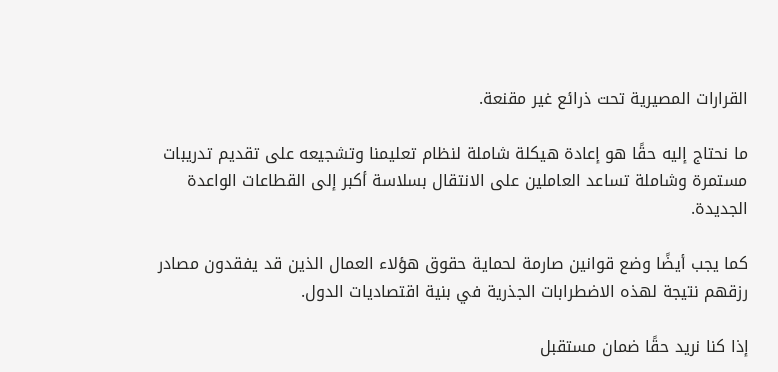القرارات المصيرية تحت ذرائع غير مقنعة.

ما نحتاج إليه حقًا هو إعادة هيكلة شاملة لنظام تعليمنا وتشجيعه على تقديم تدريبات مستمرة وشاملة تساعد العاملين على الانتقال بسلاسة أكبر إلى القطاعات الواعدة الجديدة.

كما يجب أيضًا وضع قوانين صارمة لحماية حقوق هؤلاء العمال الذين قد يفقدون مصادر رزقهم نتيجة لهذه الاضطرابات الجذرية في بنية اقتصاديات الدول.

إذا كنا نريد حقًا ضمان مستقبل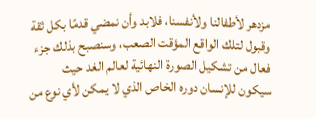مزدهر لأطفالنا ولأنفسنا، فلابد وأن نمضي قدمًا بكل ثقة وقبول لتلك الواقع المؤقت الصعب، وسنصبح بذلك جزء فعال من تشكيل الصورة النهائية لعالم الغد حيث سيكون للإنسان دوره الخاص الذي لا يمكن لأي نوع من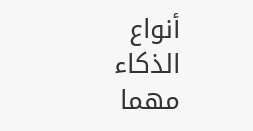أنواع الذكاء مهما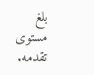بلغ مستوى تقدمه.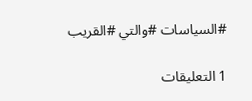#السياسات #والتي #القريب

1 التعليقات